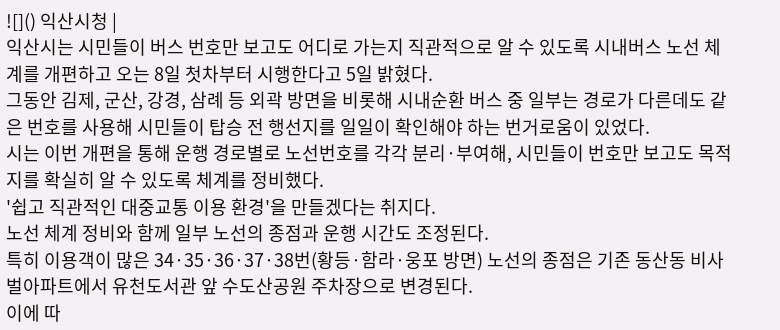![]() 익산시청 |
익산시는 시민들이 버스 번호만 보고도 어디로 가는지 직관적으로 알 수 있도록 시내버스 노선 체계를 개편하고 오는 8일 첫차부터 시행한다고 5일 밝혔다.
그동안 김제, 군산, 강경, 삼례 등 외곽 방면을 비롯해 시내순환 버스 중 일부는 경로가 다른데도 같은 번호를 사용해 시민들이 탑승 전 행선지를 일일이 확인해야 하는 번거로움이 있었다.
시는 이번 개편을 통해 운행 경로별로 노선번호를 각각 분리·부여해, 시민들이 번호만 보고도 목적지를 확실히 알 수 있도록 체계를 정비했다.
'쉽고 직관적인 대중교통 이용 환경'을 만들겠다는 취지다.
노선 체계 정비와 함께 일부 노선의 종점과 운행 시간도 조정된다.
특히 이용객이 많은 34·35·36·37·38번(황등·함라·웅포 방면) 노선의 종점은 기존 동산동 비사벌아파트에서 유천도서관 앞 수도산공원 주차장으로 변경된다.
이에 따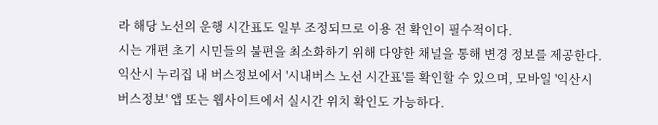라 해당 노선의 운행 시간표도 일부 조정되므로 이용 전 확인이 필수적이다.
시는 개편 초기 시민들의 불편을 최소화하기 위해 다양한 채널을 통해 변경 정보를 제공한다.
익산시 누리집 내 버스정보에서 '시내버스 노선 시간표'를 확인할 수 있으며, 모바일 '익산시 버스정보' 앱 또는 웹사이트에서 실시간 위치 확인도 가능하다.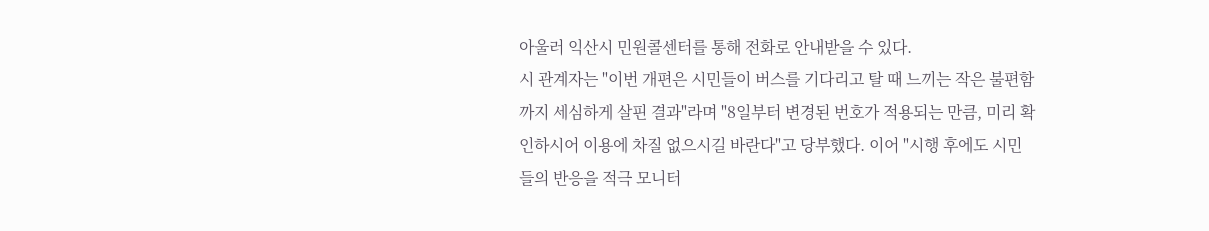아울러 익산시 민원콜센터를 통해 전화로 안내받을 수 있다.
시 관계자는 "이번 개편은 시민들이 버스를 기다리고 탈 때 느끼는 작은 불편함까지 세심하게 살핀 결과"라며 "8일부터 변경된 번호가 적용되는 만큼, 미리 확인하시어 이용에 차질 없으시길 바란다"고 당부했다. 이어 "시행 후에도 시민들의 반응을 적극 모니터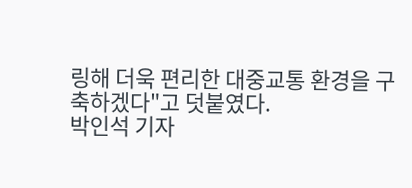링해 더욱 편리한 대중교통 환경을 구축하겠다"고 덧붙였다.
박인석 기자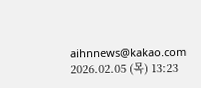aihnnews@kakao.com
2026.02.05 (목) 13:23